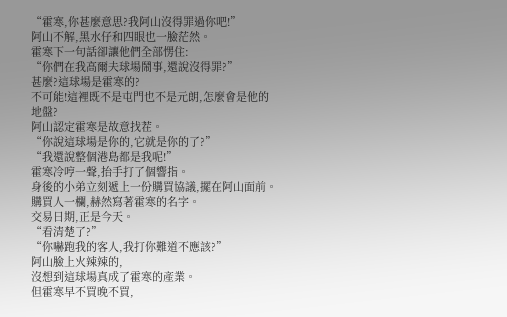“霍寒,你甚麼意思?我阿山沒得罪過你吧!”
阿山不解,黑水仔和四眼也一臉茫然。
霍寒下一句話卻讓他們全部愣住:
“你們在我高爾夫球場鬧事,還說沒得罪?”
甚麼?這球場是霍寒的?
不可能!這裡既不是屯門也不是元朗,怎麼會是他的地盤?
阿山認定霍寒是故意找茬。
“你說這球場是你的,它就是你的了?”
“我還說整個港島都是我呢!”
霍寒冷哼一聲,抬手打了個響指。
身後的小弟立刻遞上一份購買協議,擺在阿山面前。
購買人一欄,赫然寫著霍寒的名字。
交易日期,正是今天。
“看清楚了?”
“你嚇跑我的客人,我打你難道不應該?”
阿山臉上火辣辣的,
沒想到這球場真成了霍寒的產業。
但霍寒早不買晚不買,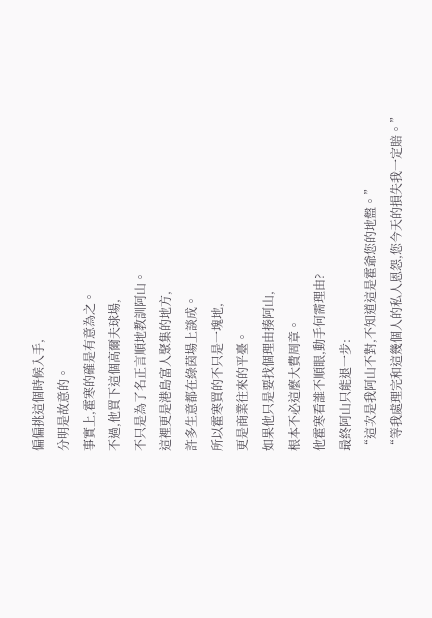偏偏挑這個時候入手,
分明是故意的。
事實上,霍寒的確是有意為之。
不過,他買下這個高爾夫球場,
不只是為了名正言順地教訓阿山。
這裡更是港島富人聚集的地方,
許多生意都在綠茵場上談成。
所以霍寒買的不只是一塊地,
更是商業往來的平臺。
如果他只是要找個理由揍阿山,
根本不必這麼大費周章。
他霍寒看誰不順眼,動手何需理由?
最終阿山只能退一步:
“這次是我阿山不對,不知道這是霍爺您的地盤。”
“等我處理完和這幾個人的私人恩怨,您今天的損失我一定賠。”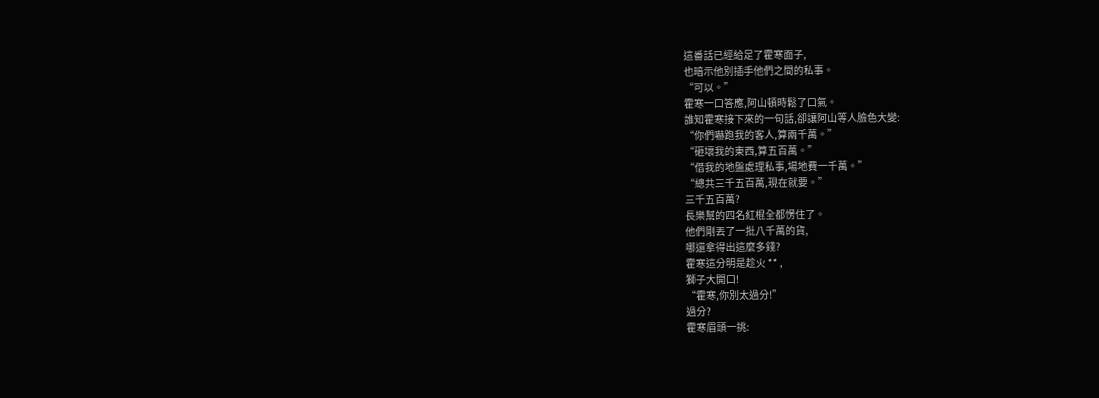這番話已經給足了霍寒面子,
也暗示他別插手他們之間的私事。
“可以。”
霍寒一口答應,阿山頓時鬆了口氣。
誰知霍寒接下來的一句話,卻讓阿山等人臉色大變:
“你們嚇跑我的客人,算兩千萬。”
“砸壞我的東西,算五百萬。”
“借我的地盤處理私事,場地費一千萬。”
“總共三千五百萬,現在就要。”
三千五百萬?
長樂幫的四名紅棍全都愣住了。
他們剛丟了一批八千萬的貨,
哪還拿得出這麼多錢?
霍寒這分明是趁火 ** ,
獅子大開口!
“霍寒,你別太過分!”
過分?
霍寒眉頭一挑: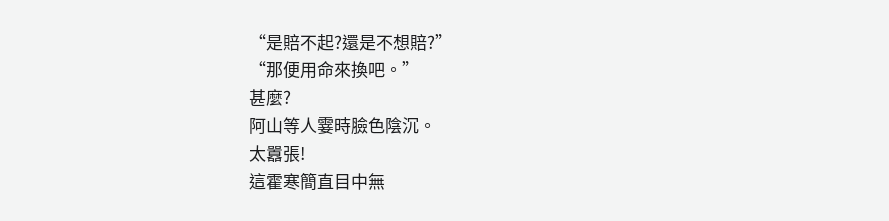“是賠不起?還是不想賠?”
“那便用命來換吧。”
甚麼?
阿山等人霎時臉色陰沉。
太囂張!
這霍寒簡直目中無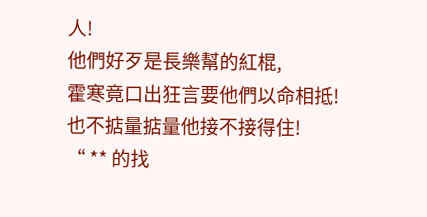人!
他們好歹是長樂幫的紅棍,
霍寒竟口出狂言要他們以命相抵!
也不掂量掂量他接不接得住!
“ ** 的找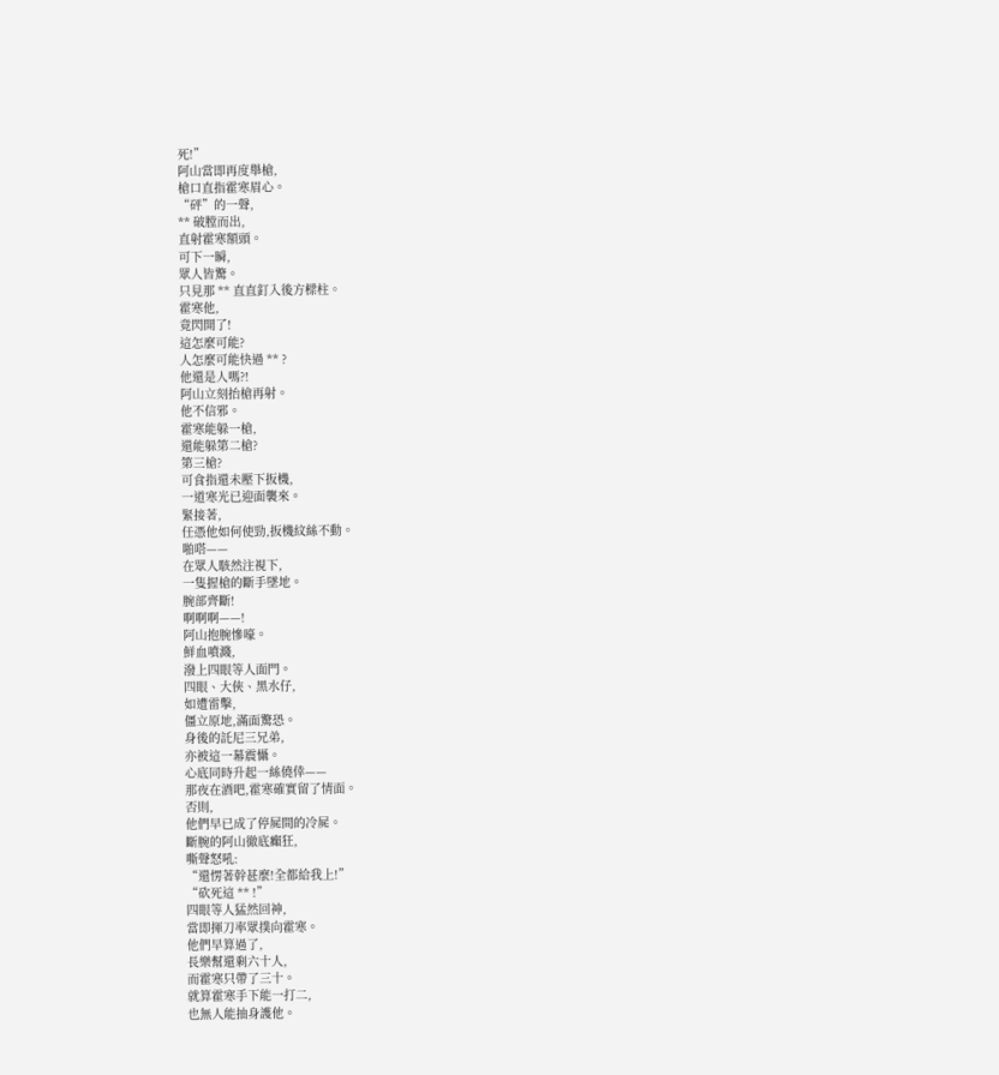死!”
阿山當即再度舉槍,
槍口直指霍寒眉心。
“砰”的一聲,
** 破膛而出,
直射霍寒額頭。
可下一瞬,
眾人皆驚。
只見那 ** 直直釘入後方樑柱。
霍寒他,
竟閃開了!
這怎麼可能?
人怎麼可能快過 ** ?
他還是人嗎?!
阿山立刻抬槍再射。
他不信邪。
霍寒能躲一槍,
還能躲第二槍?
第三槍?
可食指還未壓下扳機,
一道寒光已迎面襲來。
緊接著,
任憑他如何使勁,扳機紋絲不動。
啪嗒——
在眾人駭然注視下,
一隻握槍的斷手墜地。
腕部齊斷!
啊啊啊——!
阿山抱腕慘嚎。
鮮血噴濺,
潑上四眼等人面門。
四眼、大俠、黑水仔,
如遭雷擊,
僵立原地,滿面驚恐。
身後的託尼三兄弟,
亦被這一幕震懾。
心底同時升起一絲僥倖——
那夜在酒吧,霍寒確實留了情面。
否則,
他們早已成了停屍間的冷屍。
斷腕的阿山徹底癲狂,
嘶聲怒吼:
“還愣著幹甚麼!全都給我上!”
“砍死這 ** !”
四眼等人猛然回神,
當即揮刀率眾撲向霍寒。
他們早算過了,
長樂幫還剩六十人,
而霍寒只帶了三十。
就算霍寒手下能一打二,
也無人能抽身護他。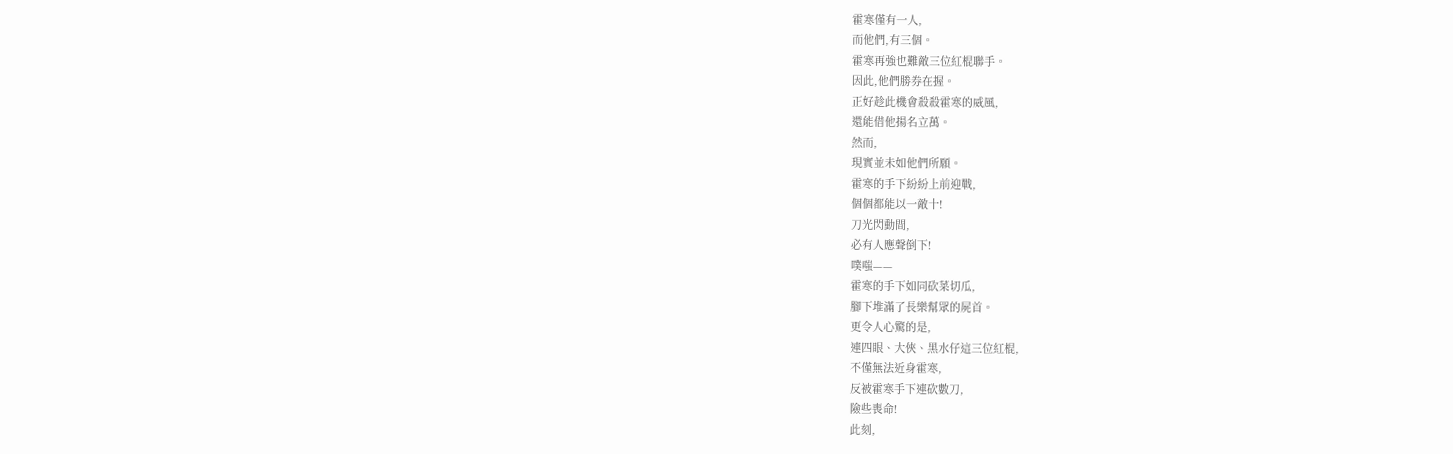霍寒僅有一人,
而他們,有三個。
霍寒再強也難敵三位紅棍聯手。
因此,他們勝券在握。
正好趁此機會殺殺霍寒的威風,
還能借他揚名立萬。
然而,
現實並未如他們所願。
霍寒的手下紛紛上前迎戰,
個個都能以一敵十!
刀光閃動間,
必有人應聲倒下!
噗嗤——
霍寒的手下如同砍菜切瓜,
腳下堆滿了長樂幫眾的屍首。
更令人心驚的是,
連四眼、大俠、黑水仔這三位紅棍,
不僅無法近身霍寒,
反被霍寒手下連砍數刀,
險些喪命!
此刻,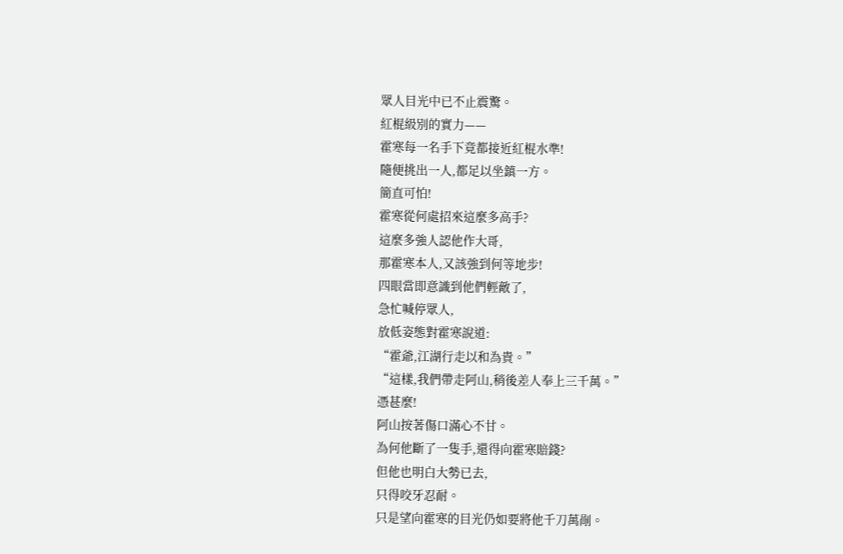眾人目光中已不止震驚。
紅棍級別的實力——
霍寒每一名手下竟都接近紅棍水準!
隨便挑出一人,都足以坐鎮一方。
簡直可怕!
霍寒從何處招來這麼多高手?
這麼多強人認他作大哥,
那霍寒本人,又該強到何等地步!
四眼當即意識到他們輕敵了,
急忙喊停眾人,
放低姿態對霍寒說道:
“霍爺,江湖行走以和為貴。”
“這樣,我們帶走阿山,稍後差人奉上三千萬。”
憑甚麼!
阿山按著傷口滿心不甘。
為何他斷了一隻手,還得向霍寒賠錢?
但他也明白大勢已去,
只得咬牙忍耐。
只是望向霍寒的目光仍如要將他千刀萬剮。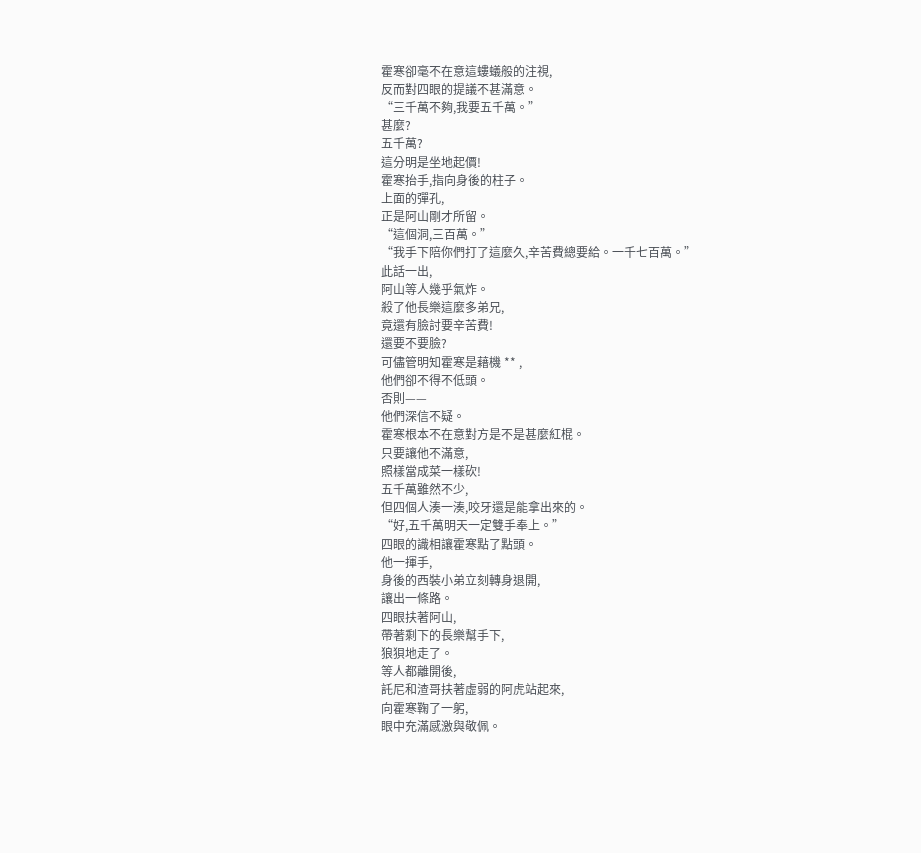霍寒卻毫不在意這螻蟻般的注視,
反而對四眼的提議不甚滿意。
“三千萬不夠,我要五千萬。”
甚麼?
五千萬?
這分明是坐地起價!
霍寒抬手,指向身後的柱子。
上面的彈孔,
正是阿山剛才所留。
“這個洞,三百萬。”
“我手下陪你們打了這麼久,辛苦費總要給。一千七百萬。”
此話一出,
阿山等人幾乎氣炸。
殺了他長樂這麼多弟兄,
竟還有臉討要辛苦費!
還要不要臉?
可儘管明知霍寒是藉機 ** ,
他們卻不得不低頭。
否則——
他們深信不疑。
霍寒根本不在意對方是不是甚麼紅棍。
只要讓他不滿意,
照樣當成菜一樣砍!
五千萬雖然不少,
但四個人湊一湊,咬牙還是能拿出來的。
“好,五千萬明天一定雙手奉上。”
四眼的識相讓霍寒點了點頭。
他一揮手,
身後的西裝小弟立刻轉身退開,
讓出一條路。
四眼扶著阿山,
帶著剩下的長樂幫手下,
狼狽地走了。
等人都離開後,
託尼和渣哥扶著虛弱的阿虎站起來,
向霍寒鞠了一躬,
眼中充滿感激與敬佩。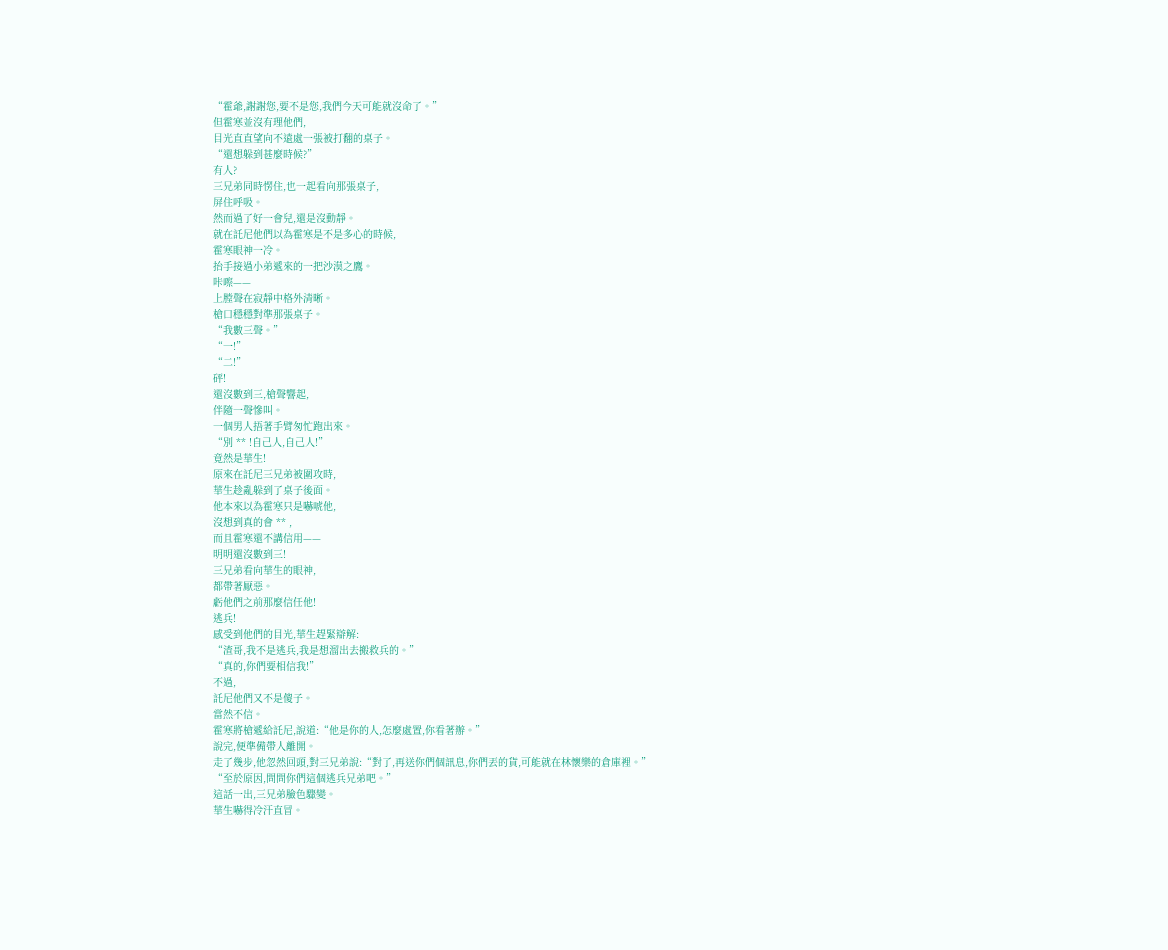“霍爺,謝謝您,要不是您,我們今天可能就沒命了。”
但霍寒並沒有理他們,
目光直直望向不遠處一張被打翻的桌子。
“還想躲到甚麼時候?”
有人?
三兄弟同時愣住,也一起看向那張桌子,
屏住呼吸。
然而過了好一會兒,還是沒動靜。
就在託尼他們以為霍寒是不是多心的時候,
霍寒眼神一冷。
抬手接過小弟遞來的一把沙漠之鷹。
咔嚓——
上膛聲在寂靜中格外清晰。
槍口穩穩對準那張桌子。
“我數三聲。”
“一!”
“二!”
砰!
還沒數到三,槍聲響起,
伴隨一聲慘叫。
一個男人捂著手臂匆忙跑出來。
“別 ** !自己人,自己人!”
竟然是華生!
原來在託尼三兄弟被圍攻時,
華生趁亂躲到了桌子後面。
他本來以為霍寒只是嚇唬他,
沒想到真的會 ** ,
而且霍寒還不講信用——
明明還沒數到三!
三兄弟看向華生的眼神,
都帶著厭惡。
虧他們之前那麼信任他!
逃兵!
感受到他們的目光,華生趕緊辯解:
“渣哥,我不是逃兵,我是想溜出去搬救兵的。”
“真的,你們要相信我!”
不過,
託尼他們又不是傻子。
當然不信。
霍寒將槍遞給託尼,說道:“他是你的人,怎麼處置,你看著辦。”
說完,便準備帶人離開。
走了幾步,他忽然回頭,對三兄弟說:“對了,再送你們個訊息,你們丟的貨,可能就在林懷樂的倉庫裡。”
“至於原因,問問你們這個逃兵兄弟吧。”
這話一出,三兄弟臉色驟變。
華生嚇得冷汗直冒。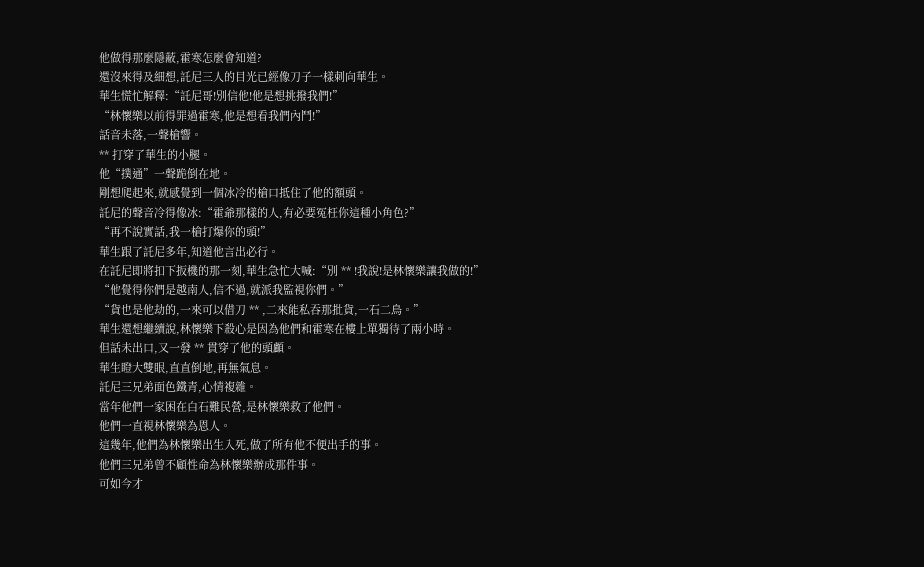他做得那麼隱蔽,霍寒怎麼會知道?
還沒來得及細想,託尼三人的目光已經像刀子一樣刺向華生。
華生慌忙解釋:“託尼哥!別信他!他是想挑撥我們!”
“林懷樂以前得罪過霍寒,他是想看我們內鬥!”
話音未落,一聲槍響。
** 打穿了華生的小腿。
他“撲通”一聲跪倒在地。
剛想爬起來,就感覺到一個冰冷的槍口抵住了他的額頭。
託尼的聲音冷得像冰:“霍爺那樣的人,有必要冤枉你這種小角色?”
“再不說實話,我一槍打爆你的頭!”
華生跟了託尼多年,知道他言出必行。
在託尼即將扣下扳機的那一刻,華生急忙大喊:“別 ** !我說!是林懷樂讓我做的!”
“他覺得你們是越南人,信不過,就派我監視你們。”
“貨也是他劫的,一來可以借刀 ** ,二來能私吞那批貨,一石二鳥。”
華生還想繼續說,林懷樂下殺心是因為他們和霍寒在樓上單獨待了兩小時。
但話未出口,又一發 ** 貫穿了他的頭顱。
華生瞪大雙眼,直直倒地,再無氣息。
託尼三兄弟面色鐵青,心情複雜。
當年他們一家困在白石難民營,是林懷樂救了他們。
他們一直視林懷樂為恩人。
這幾年,他們為林懷樂出生入死,做了所有他不便出手的事。
他們三兄弟曾不顧性命為林懷樂辦成那件事。
可如今才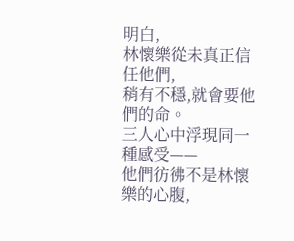明白,
林懷樂從未真正信任他們,
稍有不穩,就會要他們的命。
三人心中浮現同一種感受——
他們彷彿不是林懷樂的心腹,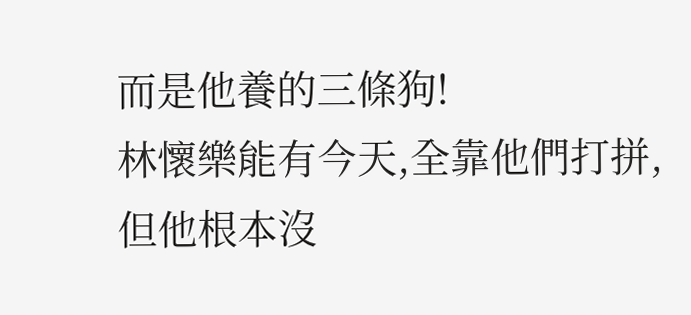而是他養的三條狗!
林懷樂能有今天,全靠他們打拼,
但他根本沒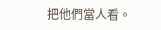把他們當人看。